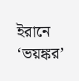ইরানে ‘ভয়ঙ্কর’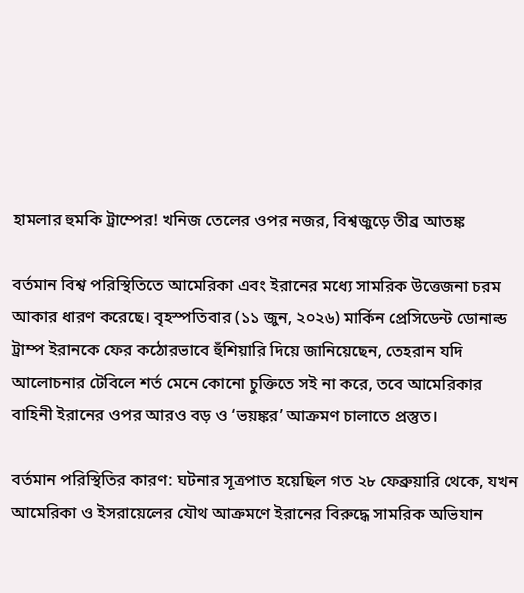হামলার হুমকি ট্রাম্পের! খনিজ তেলের ওপর নজর, বিশ্বজুড়ে তীব্র আতঙ্ক

বর্তমান বিশ্ব পরিস্থিতিতে আমেরিকা এবং ইরানের মধ্যে সামরিক উত্তেজনা চরম আকার ধারণ করেছে। বৃহস্পতিবার (১১ জুন, ২০২৬) মার্কিন প্রেসিডেন্ট ডোনাল্ড ট্রাম্প ইরানকে ফের কঠোরভাবে হুঁশিয়ারি দিয়ে জানিয়েছেন, তেহরান যদি আলোচনার টেবিলে শর্ত মেনে কোনো চুক্তিতে সই না করে, তবে আমেরিকার বাহিনী ইরানের ওপর আরও বড় ও ‘ভয়ঙ্কর’ আক্রমণ চালাতে প্রস্তুত।

বর্তমান পরিস্থিতির কারণ: ঘটনার সূত্রপাত হয়েছিল গত ২৮ ফেব্রুয়ারি থেকে, যখন আমেরিকা ও ইসরায়েলের যৌথ আক্রমণে ইরানের বিরুদ্ধে সামরিক অভিযান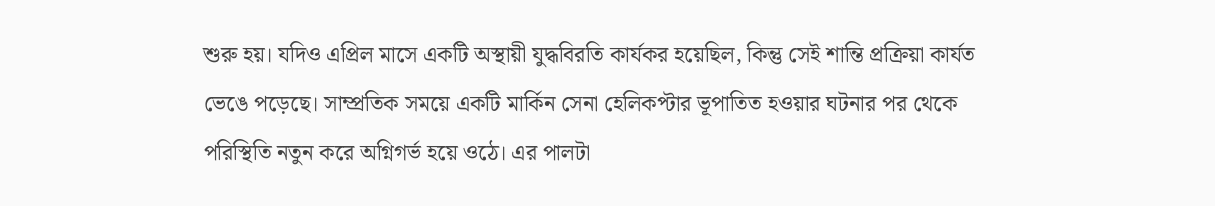শুরু হয়। যদিও এপ্রিল মাসে একটি অস্থায়ী যুদ্ধবিরতি কার্যকর হয়েছিল, কিন্তু সেই শান্তি প্রক্রিয়া কার্যত ভেঙে পড়েছে। সাম্প্রতিক সময়ে একটি মার্কিন সেনা হেলিকপ্টার ভূপাতিত হওয়ার ঘটনার পর থেকে পরিস্থিতি নতুন করে অগ্নিগর্ভ হয়ে ওঠে। এর পালটা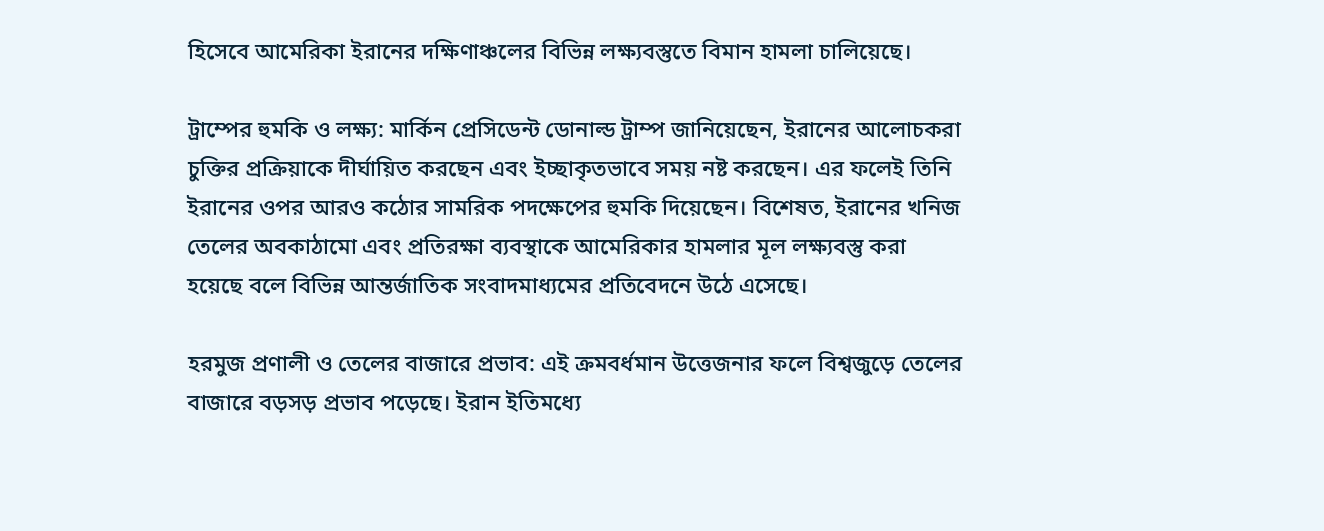হিসেবে আমেরিকা ইরানের দক্ষিণাঞ্চলের বিভিন্ন লক্ষ্যবস্তুতে বিমান হামলা চালিয়েছে।

ট্রাম্পের হুমকি ও লক্ষ্য: মার্কিন প্রেসিডেন্ট ডোনাল্ড ট্রাম্প জানিয়েছেন, ইরানের আলোচকরা চুক্তির প্রক্রিয়াকে দীর্ঘায়িত করছেন এবং ইচ্ছাকৃতভাবে সময় নষ্ট করছেন। এর ফলেই তিনি ইরানের ওপর আরও কঠোর সামরিক পদক্ষেপের হুমকি দিয়েছেন। বিশেষত, ইরানের খনিজ তেলের অবকাঠামো এবং প্রতিরক্ষা ব্যবস্থাকে আমেরিকার হামলার মূল লক্ষ্যবস্তু করা হয়েছে বলে বিভিন্ন আন্তর্জাতিক সংবাদমাধ্যমের প্রতিবেদনে উঠে এসেছে।

হরমুজ প্রণালী ও তেলের বাজারে প্রভাব: এই ক্রমবর্ধমান উত্তেজনার ফলে বিশ্বজুড়ে তেলের বাজারে বড়সড় প্রভাব পড়েছে। ইরান ইতিমধ্যে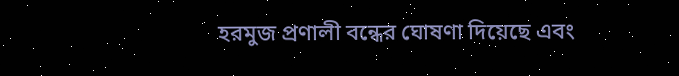হরমুজ প্রণালী বন্ধের ঘোষণা দিয়েছে এবং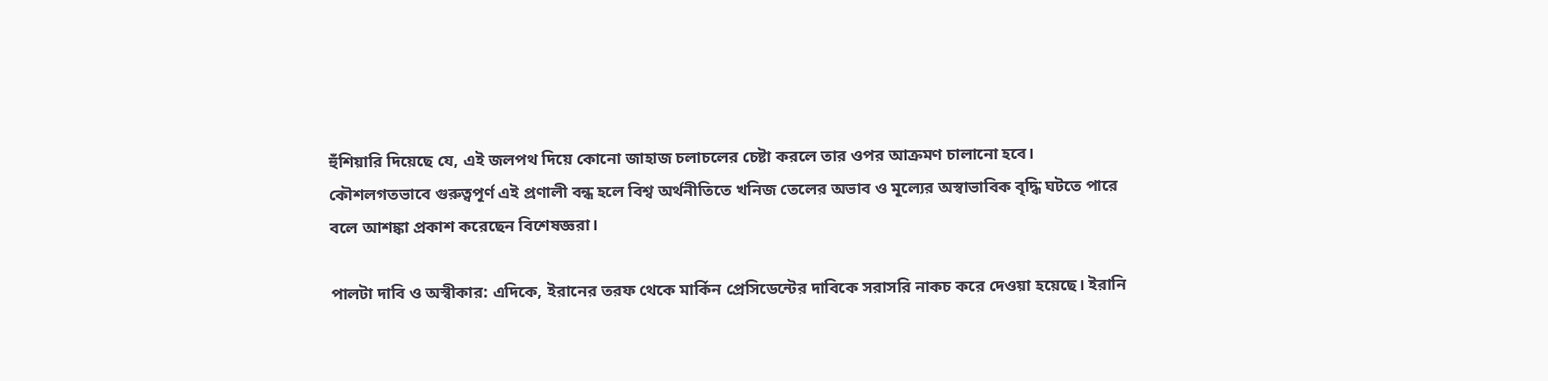হুঁশিয়ারি দিয়েছে যে, এই জলপথ দিয়ে কোনো জাহাজ চলাচলের চেষ্টা করলে তার ওপর আক্রমণ চালানো হবে। কৌশলগতভাবে গুরুত্বপূর্ণ এই প্রণালী বন্ধ হলে বিশ্ব অর্থনীতিতে খনিজ তেলের অভাব ও মূল্যের অস্বাভাবিক বৃদ্ধি ঘটতে পারে বলে আশঙ্কা প্রকাশ করেছেন বিশেষজ্ঞরা।

পালটা দাবি ও অস্বীকার: এদিকে, ইরানের তরফ থেকে মার্কিন প্রেসিডেন্টের দাবিকে সরাসরি নাকচ করে দেওয়া হয়েছে। ইরানি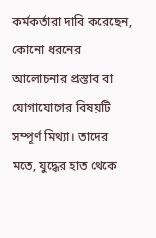কর্মকর্তারা দাবি করেছেন, কোনো ধরনের আলোচনার প্রস্তাব বা যোগাযোগের বিষয়টি সম্পূর্ণ মিথ্যা। তাদের মতে, যুদ্ধের হাত থেকে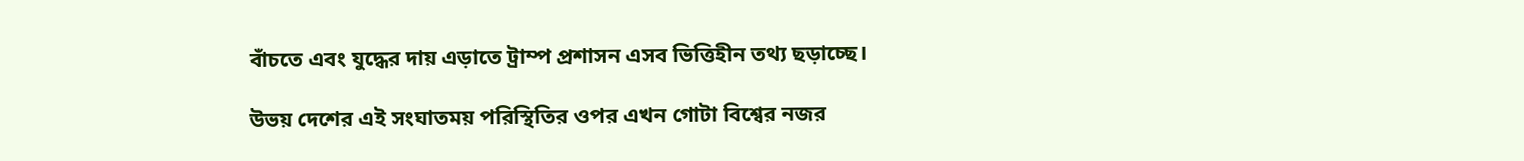বাঁচতে এবং যুদ্ধের দায় এড়াতে ট্রাম্প প্রশাসন এসব ভিত্তিহীন তথ্য ছড়াচ্ছে।

উভয় দেশের এই সংঘাতময় পরিস্থিতির ওপর এখন গোটা বিশ্বের নজর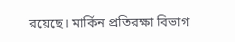রয়েছে। মার্কিন প্রতিরক্ষা বিভাগ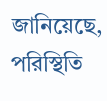জানিয়েছে, পরিস্থিতি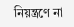নিয়ন্ত্রণে না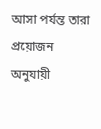আসা পর্যন্ত তারা প্রয়োজন অনুযায়ী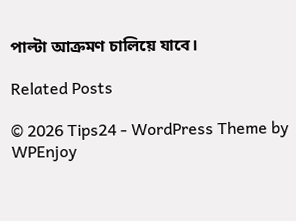পাল্টা আক্রমণ চালিয়ে যাবে।

Related Posts

© 2026 Tips24 - WordPress Theme by WPEnjoy